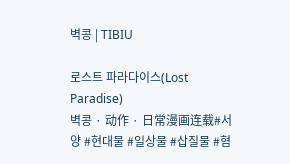벽콩 | TIBIU

로스트 파라다이스(Lost Paradise)
벽콩 · 动作 · 日常漫画连载#서양 #현대물 #일상물 #삽질물 #혐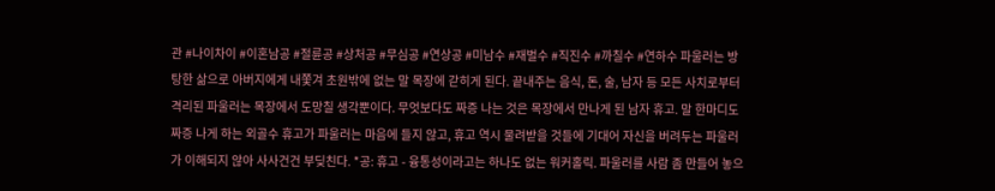관 #나이차이 #이혼남공 #절륜공 #상처공 #무심공 #연상공 #미남수 #재벌수 #직진수 #까칠수 #연하수 파울러는 방탕한 삶으로 아버지에게 내쫓겨 초원밖에 없는 말 목장에 갇히게 된다. 끝내주는 음식, 돈, 술, 남자 등 모든 사치로부터 격리된 파울러는 목장에서 도망칠 생각뿐이다. 무엇보다도 짜증 나는 것은 목장에서 만나게 된 남자 휴고. 말 한마디도 짜증 나게 하는 외골수 휴고가 파울러는 마음에 들지 않고, 휴고 역시 물려받을 것들에 기대어 자신을 버려두는 파울러가 이해되지 않아 사사건건 부딪친다. *공: 휴고 - 융통성이라고는 하나도 없는 워커홀릭. 파울러를 사람 좀 만들어 놓으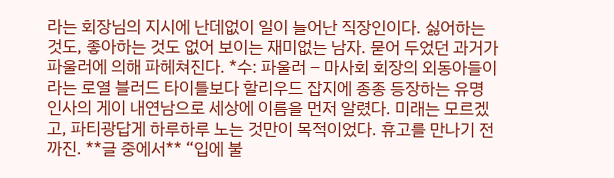라는 회장님의 지시에 난데없이 일이 늘어난 직장인이다. 싫어하는 것도, 좋아하는 것도 없어 보이는 재미없는 남자. 묻어 두었던 과거가 파울러에 의해 파헤쳐진다. *수: 파울러 – 마사회 회장의 외동아들이라는 로열 블러드 타이틀보다 할리우드 잡지에 종종 등장하는 유명 인사의 게이 내연남으로 세상에 이름을 먼저 알렸다. 미래는 모르겠고, 파티광답게 하루하루 노는 것만이 목적이었다. 휴고를 만나기 전까진. **글 중에서** “입에 불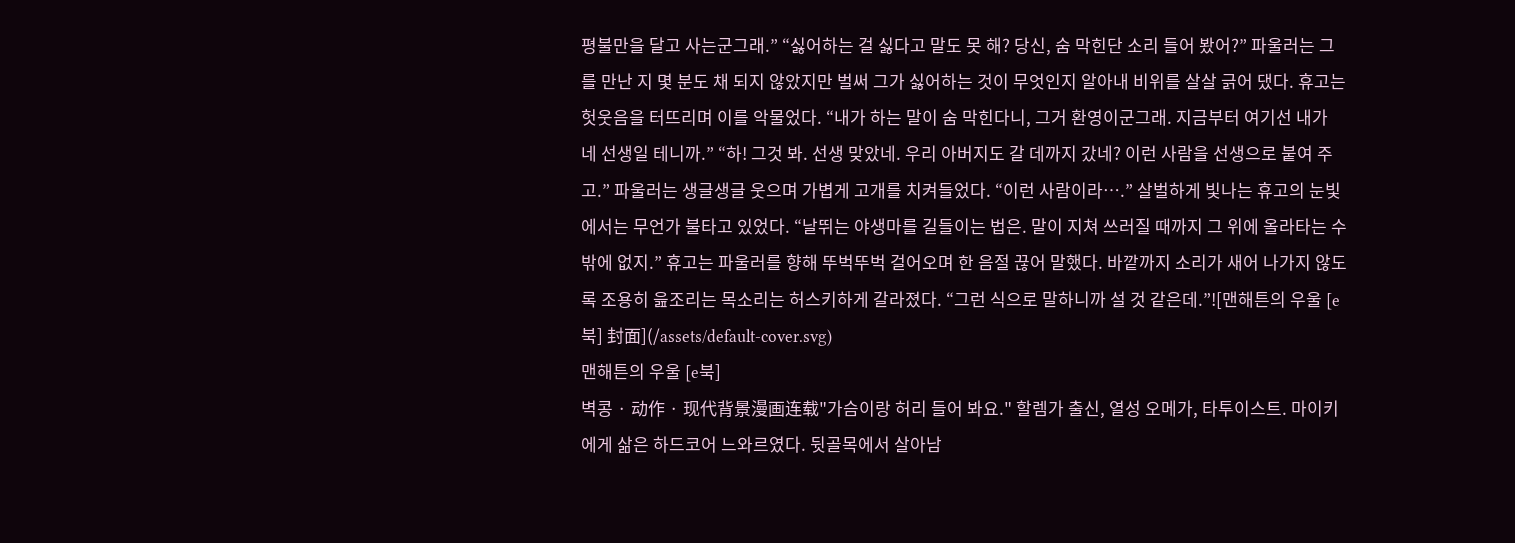평불만을 달고 사는군그래.” “싫어하는 걸 싫다고 말도 못 해? 당신, 숨 막힌단 소리 들어 봤어?” 파울러는 그를 만난 지 몇 분도 채 되지 않았지만 벌써 그가 싫어하는 것이 무엇인지 알아내 비위를 살살 긁어 댔다. 휴고는 헛웃음을 터뜨리며 이를 악물었다. “내가 하는 말이 숨 막힌다니, 그거 환영이군그래. 지금부터 여기선 내가 네 선생일 테니까.” “하! 그것 봐. 선생 맞았네. 우리 아버지도 갈 데까지 갔네? 이런 사람을 선생으로 붙여 주고.” 파울러는 생글생글 웃으며 가볍게 고개를 치켜들었다. “이런 사람이라….” 살벌하게 빛나는 휴고의 눈빛에서는 무언가 불타고 있었다. “날뛰는 야생마를 길들이는 법은. 말이 지쳐 쓰러질 때까지 그 위에 올라타는 수밖에 없지.” 휴고는 파울러를 향해 뚜벅뚜벅 걸어오며 한 음절 끊어 말했다. 바깥까지 소리가 새어 나가지 않도록 조용히 읊조리는 목소리는 허스키하게 갈라졌다. “그런 식으로 말하니까 설 것 같은데.”![맨해튼의 우울 [e북] 封面](/assets/default-cover.svg)
맨해튼의 우울 [e북]
벽콩 · 动作 · 现代背景漫画连载"가슴이랑 허리 들어 봐요." 할렘가 출신, 열성 오메가, 타투이스트. 마이키에게 삶은 하드코어 느와르였다. 뒷골목에서 살아남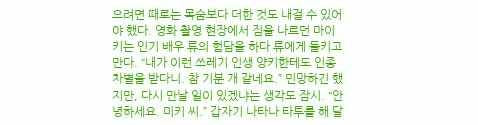으려면 때로는 목숨보다 더한 것도 내걸 수 있어야 했다. 영화 촬영 현장에서 짐을 나르던 마이키는 인기 배우 류의 험담을 하다 류에게 들키고 만다. “내가 이런 쓰레기 인생 양키한테도 인종 차별을 받다니. 참 기분 개 같네요.” 민망하긴 했지만, 다시 만날 일이 있겠냐는 생각도 잠시. “안녕하세요. 미키 씨.” 갑자기 나타나 타투를 해 달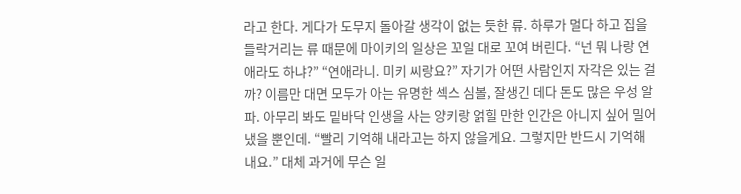라고 한다. 게다가 도무지 돌아갈 생각이 없는 듯한 류. 하루가 멀다 하고 집을 들락거리는 류 때문에 마이키의 일상은 꼬일 대로 꼬여 버린다. “넌 뭐 나랑 연애라도 하냐?” “연애라니. 미키 씨랑요?” 자기가 어떤 사람인지 자각은 있는 걸까? 이름만 대면 모두가 아는 유명한 섹스 심볼, 잘생긴 데다 돈도 많은 우성 알파. 아무리 봐도 밑바닥 인생을 사는 양키랑 얽힐 만한 인간은 아니지 싶어 밀어냈을 뿐인데. “빨리 기억해 내라고는 하지 않을게요. 그렇지만 반드시 기억해 내요.” 대체 과거에 무슨 일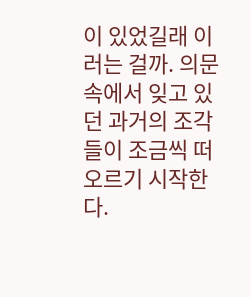이 있었길래 이러는 걸까. 의문 속에서 잊고 있던 과거의 조각들이 조금씩 떠오르기 시작한다.